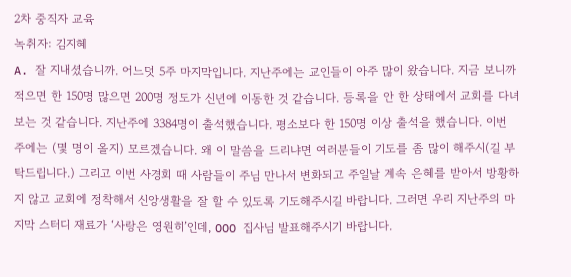2차 중직자 교육
녹취자: 김지혜
A. 잘 지내셨습니까. 어느덧 5주 마지막입니다. 지난주에는 교인들이 아주 많이 왔습니다. 지금 보니까 적으면 한 150명 많으면 200명 정도가 신년에 이동한 것 같습니다. 등록을 안 한 상태에서 교회를 다녀보는 것 같습니다. 지난주에 3384명이 출석했습니다. 평소보다 한 150명 이상 출석을 했습니다. 이번 주에는 (몇 명이 올지) 모르겠습니다. 왜 이 말씀을 드리냐면 여러분들이 기도를 좀 많이 해주시(길 부탁드립니다.) 그리고 이번 사경회 때 사람들이 주님 만나서 변화되고 주일날 계속 은혜를 받아서 방황하지 않고 교회에 정착해서 신앙생활을 잘 할 수 있도록 기도해주시길 바랍니다. 그러면 우리 지난주의 마지막 스터디 재료가 ‘사랑은 영원히’인데, OOO 집사님 발표해주시기 바랍니다.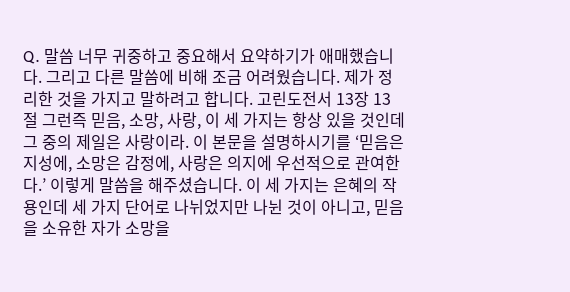Q. 말씀 너무 귀중하고 중요해서 요약하기가 애매했습니다. 그리고 다른 말씀에 비해 조금 어려웠습니다. 제가 정리한 것을 가지고 말하려고 합니다. 고린도전서 13장 13절 그런즉 믿음, 소망, 사랑, 이 세 가지는 항상 있을 것인데 그 중의 제일은 사랑이라. 이 본문을 설명하시기를 ‘믿음은 지성에, 소망은 감정에, 사랑은 의지에 우선적으로 관여한다.’ 이렇게 말씀을 해주셨습니다. 이 세 가지는 은혜의 작용인데 세 가지 단어로 나뉘었지만 나뉜 것이 아니고, 믿음을 소유한 자가 소망을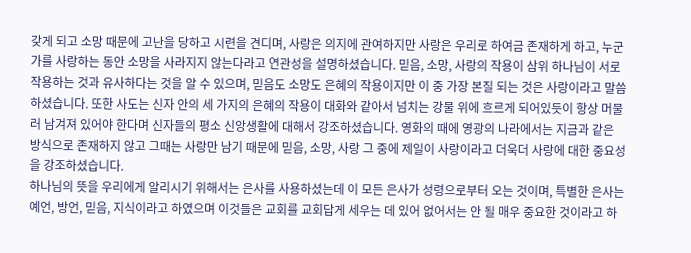갖게 되고 소망 때문에 고난을 당하고 시련을 견디며, 사랑은 의지에 관여하지만 사랑은 우리로 하여금 존재하게 하고, 누군가를 사랑하는 동안 소망을 사라지지 않는다라고 연관성을 설명하셨습니다. 믿음, 소망, 사랑의 작용이 삼위 하나님이 서로 작용하는 것과 유사하다는 것을 알 수 있으며, 믿음도 소망도 은혜의 작용이지만 이 중 가장 본질 되는 것은 사랑이라고 말씀하셨습니다. 또한 사도는 신자 안의 세 가지의 은혜의 작용이 대화와 같아서 넘치는 강물 위에 흐르게 되어있듯이 항상 머물러 남겨져 있어야 한다며 신자들의 평소 신앙생활에 대해서 강조하셨습니다. 영화의 때에 영광의 나라에서는 지금과 같은 방식으로 존재하지 않고 그때는 사랑만 남기 때문에 믿음, 소망, 사랑 그 중에 제일이 사랑이라고 더욱더 사랑에 대한 중요성을 강조하셨습니다.
하나님의 뜻을 우리에게 알리시기 위해서는 은사를 사용하셨는데 이 모든 은사가 성령으로부터 오는 것이며, 특별한 은사는 예언, 방언, 믿음, 지식이라고 하였으며 이것들은 교회를 교회답게 세우는 데 있어 없어서는 안 될 매우 중요한 것이라고 하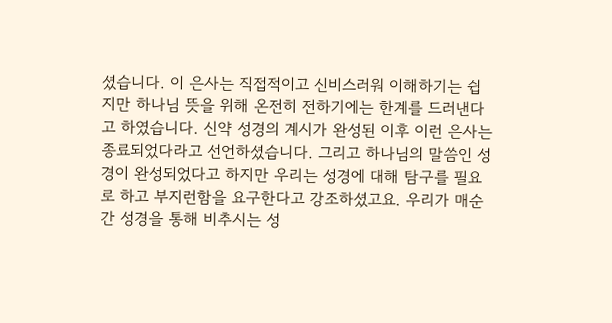셨습니다. 이 은사는 직접적이고 신비스러워 이해하기는 쉽지만 하나님 뜻을 위해 온전히 전하기에는 한계를 드러낸다고 하였습니다. 신약 성경의 계시가 완성된 이후 이런 은사는 종료되었다라고 선언하셨습니다. 그리고 하나님의 말씀인 성경이 완성되었다고 하지만 우리는 성경에 대해 탐구를 필요로 하고 부지런함을 요구한다고 강조하셨고요. 우리가 매순간 성경을 통해 비추시는 성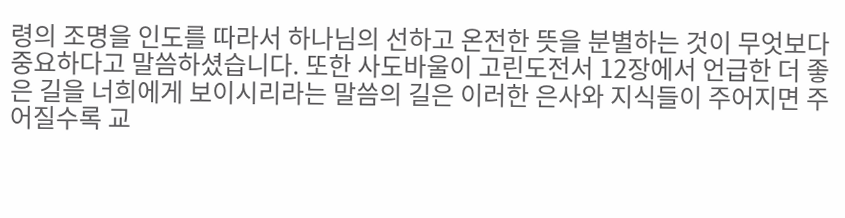령의 조명을 인도를 따라서 하나님의 선하고 온전한 뜻을 분별하는 것이 무엇보다 중요하다고 말씀하셨습니다. 또한 사도바울이 고린도전서 12장에서 언급한 더 좋은 길을 너희에게 보이시리라는 말씀의 길은 이러한 은사와 지식들이 주어지면 주어질수록 교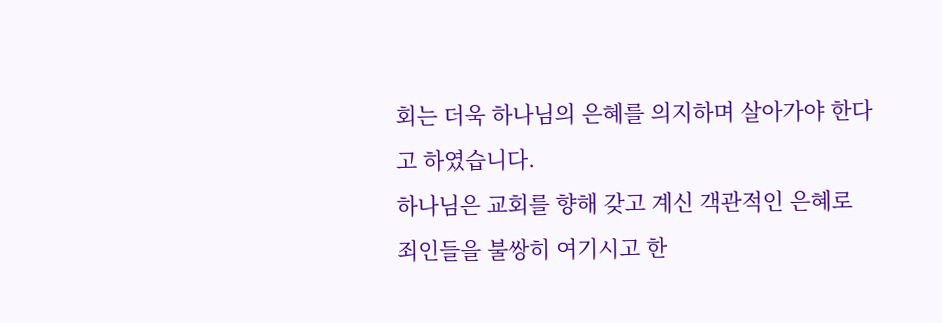회는 더욱 하나님의 은혜를 의지하며 살아가야 한다고 하였습니다.
하나님은 교회를 향해 갖고 계신 객관적인 은혜로 죄인들을 불쌍히 여기시고 한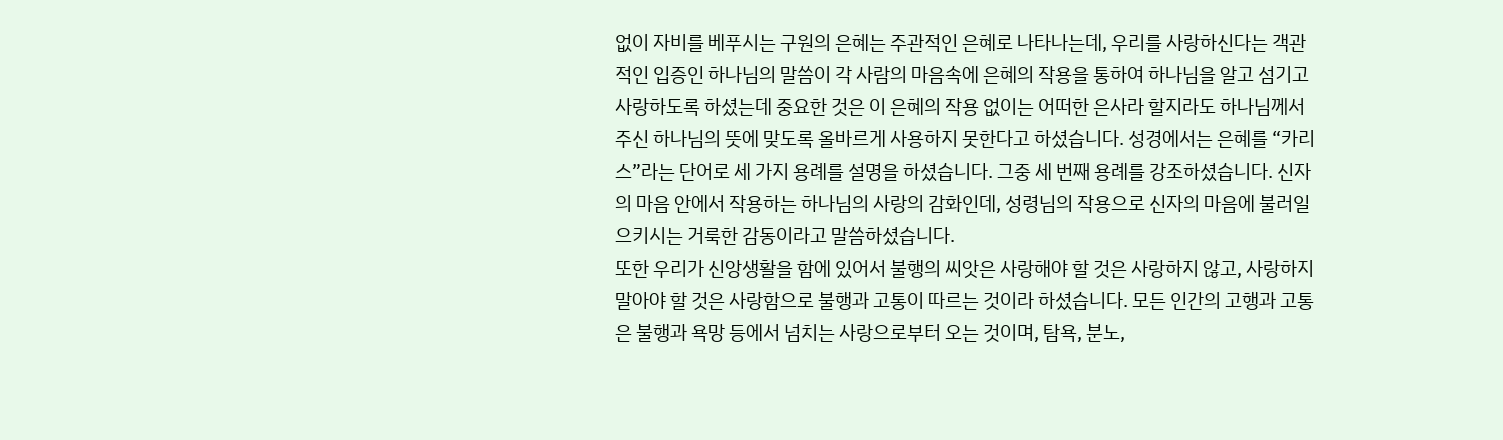없이 자비를 베푸시는 구원의 은혜는 주관적인 은혜로 나타나는데, 우리를 사랑하신다는 객관적인 입증인 하나님의 말씀이 각 사람의 마음속에 은혜의 작용을 통하여 하나님을 알고 섬기고 사랑하도록 하셨는데 중요한 것은 이 은혜의 작용 없이는 어떠한 은사라 할지라도 하나님께서 주신 하나님의 뜻에 맞도록 올바르게 사용하지 못한다고 하셨습니다. 성경에서는 은혜를 “카리스”라는 단어로 세 가지 용례를 설명을 하셨습니다. 그중 세 번째 용례를 강조하셨습니다. 신자의 마음 안에서 작용하는 하나님의 사랑의 감화인데, 성령님의 작용으로 신자의 마음에 불러일으키시는 거룩한 감동이라고 말씀하셨습니다.
또한 우리가 신앙생활을 함에 있어서 불행의 씨앗은 사랑해야 할 것은 사랑하지 않고, 사랑하지 말아야 할 것은 사랑함으로 불행과 고통이 따르는 것이라 하셨습니다. 모든 인간의 고행과 고통은 불행과 욕망 등에서 넘치는 사랑으로부터 오는 것이며, 탐욕, 분노,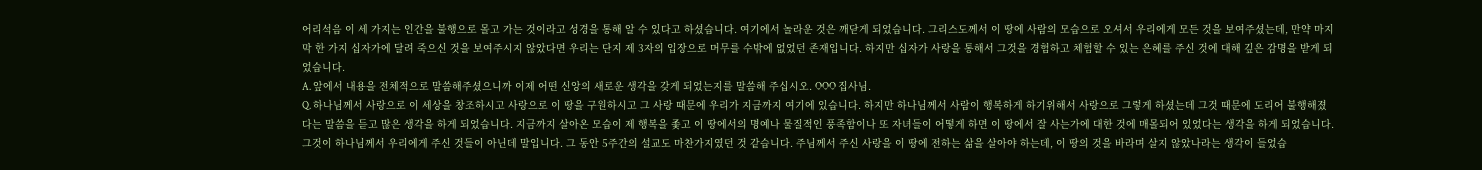어리석음 이 세 가지는 인간을 불행으로 몰고 가는 것이라고 성경을 통해 알 수 있다고 하셨습니다. 여기에서 놀라운 것은 깨닫게 되었습니다. 그리스도께서 이 땅에 사람의 모습으로 오셔서 우리에게 모든 것을 보여주셨는데, 만약 마지막 한 가지 십자가에 달려 죽으신 것을 보여주시지 않았다면 우리는 단지 제 3자의 입장으로 머무를 수밖에 없었던 존재입니다. 하지만 십자가 사랑을 통해서 그것을 경험하고 체험할 수 있는 은혜를 주신 것에 대해 깊은 감명을 받게 되었습니다.
A. 앞에서 내용을 전체적으로 말씀해주셨으니까 이제 어떤 신앙의 새로운 생각을 갖게 되었는지를 말씀해 주십시오. OOO 집사님.
Q. 하나님께서 사랑으로 이 세상을 창조하시고 사랑으로 이 땅을 구원하시고 그 사랑 때문에 우리가 지금까지 여기에 있습니다. 하지만 하나님께서 사람이 행복하게 하기위해서 사랑으로 그렇게 하셨는데 그것 때문에 도리어 불행해졌다는 말씀을 듣고 많은 생각을 하게 되었습니다. 지금까지 살아온 모습이 제 행복을 좇고 이 땅에서의 명예나 물질적인 풍족함이나 또 자녀들이 어떻게 하면 이 땅에서 잘 사는가에 대한 것에 매몰되어 있었다는 생각을 하게 되었습니다. 그것이 하나님께서 우리에게 주신 것들이 아닌데 말입니다. 그 동안 5주간의 설교도 마찬가지였던 것 같습니다. 주님께서 주신 사랑을 이 땅에 전하는 삶을 살아야 하는데, 이 땅의 것을 바라며 살지 않았나라는 생각이 들었습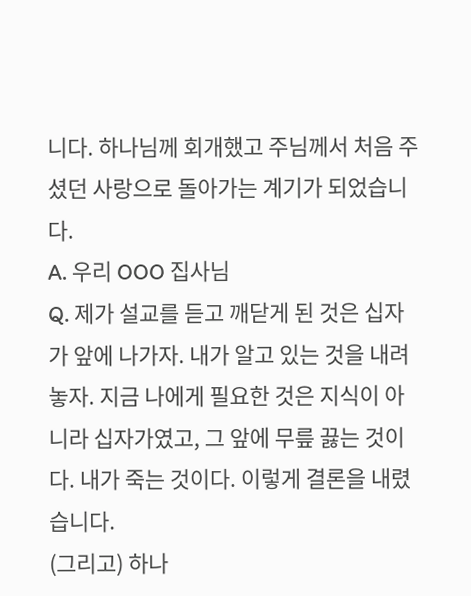니다. 하나님께 회개했고 주님께서 처음 주셨던 사랑으로 돌아가는 계기가 되었습니다.
A. 우리 OOO 집사님
Q. 제가 설교를 듣고 깨닫게 된 것은 십자가 앞에 나가자. 내가 알고 있는 것을 내려놓자. 지금 나에게 필요한 것은 지식이 아니라 십자가였고, 그 앞에 무릎 끓는 것이다. 내가 죽는 것이다. 이렇게 결론을 내렸습니다.
(그리고) 하나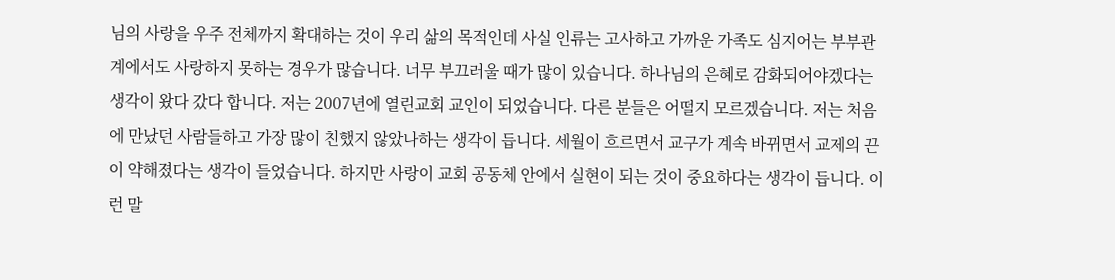님의 사랑을 우주 전체까지 확대하는 것이 우리 삶의 목적인데 사실 인류는 고사하고 가까운 가족도 심지어는 부부관계에서도 사랑하지 못하는 경우가 많습니다. 너무 부끄러울 때가 많이 있습니다. 하나님의 은혜로 감화되어야겠다는 생각이 왔다 갔다 합니다. 저는 2007년에 열린교회 교인이 되었습니다. 다른 분들은 어떨지 모르겠습니다. 저는 처음에 만났던 사람들하고 가장 많이 친했지 않았나하는 생각이 듭니다. 세월이 흐르면서 교구가 계속 바뀌면서 교제의 끈이 약해졌다는 생각이 들었습니다. 하지만 사랑이 교회 공동체 안에서 실현이 되는 것이 중요하다는 생각이 듭니다. 이런 말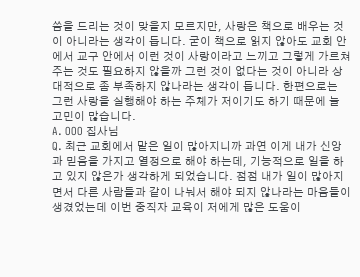씀을 드리는 것이 맞을지 모르지만, 사랑은 책으로 배우는 것이 아니라는 생각이 듭니다. 굳이 책으로 읽지 않아도 교회 안에서 교구 안에서 이런 것이 사랑이라고 느끼고 그렇게 가르쳐 주는 것도 필요하지 않을까 그런 것이 없다는 것이 아니라 상대적으로 좀 부족하지 않나라는 생각이 듭니다. 한편으로는 그런 사랑을 실행해야 하는 주체가 저이기도 하기 때문에 늘 고민이 많습니다.
A. OOO 집사님
Q. 최근 교회에서 맡은 일이 많아지니까 과연 이게 내가 신앙과 믿음을 가지고 열정으로 해야 하는데, 기능적으로 일을 하고 있지 않은가 생각하게 되었습니다. 점점 내가 일이 많아지면서 다른 사람들과 같이 나눠서 해야 되지 않나라는 마음들이 생겼었는데 이번 중직자 교육이 저에게 많은 도움이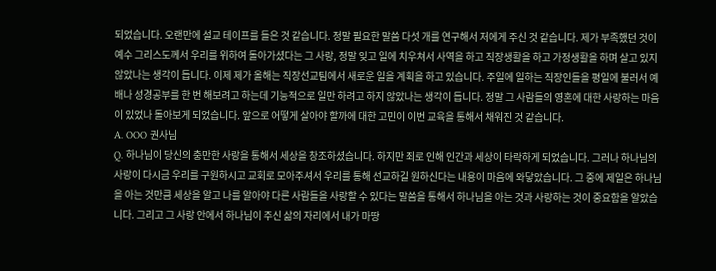되었습니다. 오랜만에 설교 테이프를 들은 것 같습니다. 정말 필요한 말씀 다섯 개를 연구해서 저에게 주신 것 같습니다. 제가 부족했던 것이 예수 그리스도께서 우리를 위하여 돌아가셨다는 그 사랑, 정말 잊고 일에 치우쳐서 사역을 하고 직장생활을 하고 가정생활을 하며 살고 있지 않았나는 생각이 듭니다. 이제 제가 올해는 직장선교팀에서 새로운 일을 계획을 하고 있습니다. 주일에 일하는 직장인들을 평일에 불러서 예배나 성경공부를 한 번 해보려고 하는데 기능적으로 일만 하려고 하지 않았나는 생각이 듭니다. 정말 그 사람들의 영혼에 대한 사랑하는 마음이 있었나 돌아보게 되었습니다. 앞으로 어떻게 살아야 할까에 대한 고민이 이번 교육을 통해서 채워진 것 같습니다.
A. OOO 권사님
Q. 하나님이 당신의 충만한 사랑을 통해서 세상을 창조하셨습니다. 하지만 죄로 인해 인간과 세상이 타락하게 되었습니다. 그러나 하나님의 사랑이 다시금 우리를 구원하시고 교회로 모아주셔서 우리를 통해 선교하길 원하신다는 내용이 마음에 와닿았습니다. 그 중에 제일은 하나님을 아는 것만큼 세상을 알고 나를 알아야 다른 사람들을 사랑할 수 있다는 말씀을 통해서 하나님을 아는 것과 사랑하는 것이 중요함을 알았습니다. 그리고 그 사랑 안에서 하나님이 주신 삶의 자리에서 내가 마땅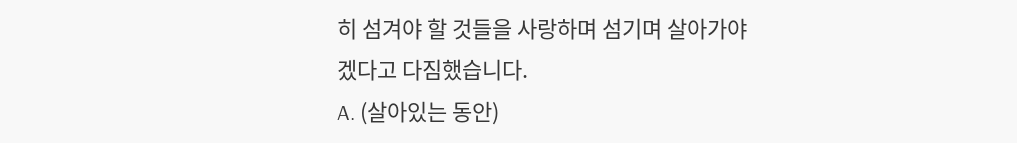히 섬겨야 할 것들을 사랑하며 섬기며 살아가야겠다고 다짐했습니다.
A. (살아있는 동안)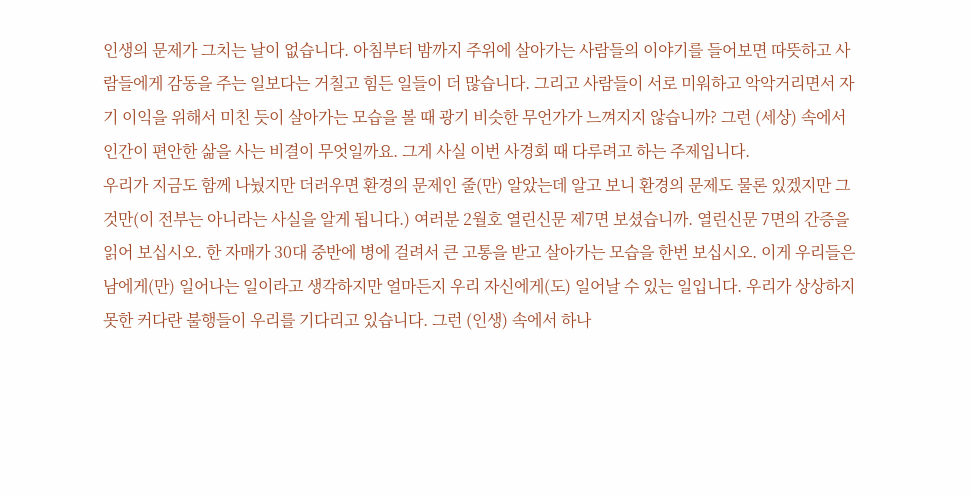인생의 문제가 그치는 날이 없습니다. 아침부터 밤까지 주위에 살아가는 사람들의 이야기를 들어보면 따뜻하고 사람들에게 감동을 주는 일보다는 거칠고 힘든 일들이 더 많습니다. 그리고 사람들이 서로 미워하고 악악거리면서 자기 이익을 위해서 미친 듯이 살아가는 모습을 볼 때 광기 비슷한 무언가가 느껴지지 않습니까? 그런 (세상) 속에서 인간이 편안한 삶을 사는 비결이 무엇일까요. 그게 사실 이번 사경회 때 다루려고 하는 주제입니다.
우리가 지금도 함께 나눴지만 더러우면 환경의 문제인 줄(만) 알았는데 알고 보니 환경의 문제도 물론 있겠지만 그것만(이 전부는 아니라는 사실을 알게 됩니다.) 여러분 2월호 열린신문 제7면 보셨습니까. 열린신문 7면의 간증을 읽어 보십시오. 한 자매가 30대 중반에 병에 걸려서 큰 고통을 받고 살아가는 모습을 한번 보십시오. 이게 우리들은 남에게(만) 일어나는 일이라고 생각하지만 얼마든지 우리 자신에게(도) 일어날 수 있는 일입니다. 우리가 상상하지 못한 커다란 불행들이 우리를 기다리고 있습니다. 그런 (인생) 속에서 하나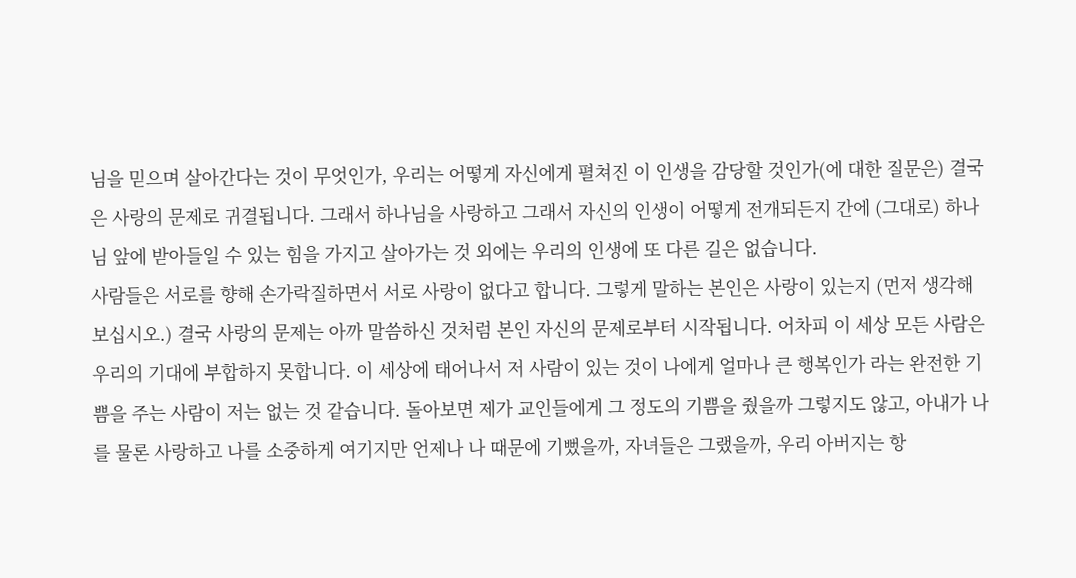님을 믿으며 살아간다는 것이 무엇인가, 우리는 어떻게 자신에게 펼쳐진 이 인생을 감당할 것인가(에 대한 질문은) 결국은 사랑의 문제로 귀결됩니다. 그래서 하나님을 사랑하고 그래서 자신의 인생이 어떻게 전개되든지 간에 (그대로) 하나님 앞에 받아들일 수 있는 힘을 가지고 살아가는 것 외에는 우리의 인생에 또 다른 길은 없습니다.
사람들은 서로를 향해 손가락질하면서 서로 사랑이 없다고 합니다. 그렇게 말하는 본인은 사랑이 있는지 (먼저 생각해 보십시오.) 결국 사랑의 문제는 아까 말씀하신 것처럼 본인 자신의 문제로부터 시작됩니다. 어차피 이 세상 모든 사람은 우리의 기대에 부합하지 못합니다. 이 세상에 태어나서 저 사람이 있는 것이 나에게 얼마나 큰 행복인가 라는 완전한 기쁨을 주는 사람이 저는 없는 것 같습니다. 돌아보면 제가 교인들에게 그 정도의 기쁨을 줬을까 그렇지도 않고, 아내가 나를 물론 사랑하고 나를 소중하게 여기지만 언제나 나 때문에 기뻤을까, 자녀들은 그랬을까, 우리 아버지는 항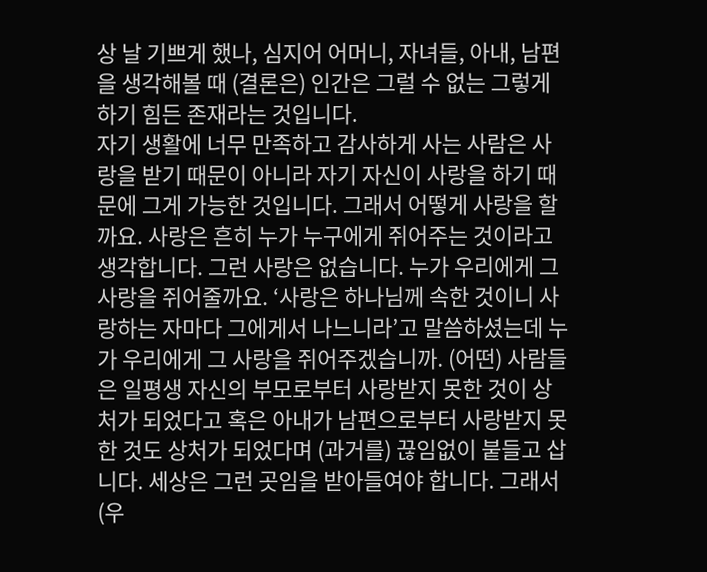상 날 기쁘게 했나, 심지어 어머니, 자녀들, 아내, 남편을 생각해볼 때 (결론은) 인간은 그럴 수 없는 그렇게 하기 힘든 존재라는 것입니다.
자기 생활에 너무 만족하고 감사하게 사는 사람은 사랑을 받기 때문이 아니라 자기 자신이 사랑을 하기 때문에 그게 가능한 것입니다. 그래서 어떻게 사랑을 할까요. 사랑은 흔히 누가 누구에게 쥐어주는 것이라고 생각합니다. 그런 사랑은 없습니다. 누가 우리에게 그 사랑을 쥐어줄까요. ‘사랑은 하나님께 속한 것이니 사랑하는 자마다 그에게서 나느니라’고 말씀하셨는데 누가 우리에게 그 사랑을 쥐어주겠습니까. (어떤) 사람들은 일평생 자신의 부모로부터 사랑받지 못한 것이 상처가 되었다고 혹은 아내가 남편으로부터 사랑받지 못한 것도 상처가 되었다며 (과거를) 끊임없이 붙들고 삽니다. 세상은 그런 곳임을 받아들여야 합니다. 그래서 (우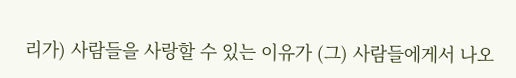리가) 사람들을 사랑할 수 있는 이유가 (그) 사람들에게서 나오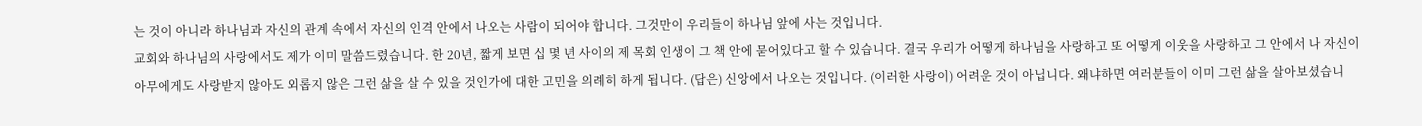는 것이 아니라 하나님과 자신의 관계 속에서 자신의 인격 안에서 나오는 사람이 되어야 합니다. 그것만이 우리들이 하나님 앞에 사는 것입니다.
교회와 하나님의 사랑에서도 제가 이미 말씀드렸습니다. 한 20년, 짧게 보면 십 몇 년 사이의 제 목회 인생이 그 책 안에 묻어있다고 할 수 있습니다. 결국 우리가 어떻게 하나님을 사랑하고 또 어떻게 이웃을 사랑하고 그 안에서 나 자신이 아무에게도 사랑받지 않아도 외롭지 않은 그런 삶을 살 수 있을 것인가에 대한 고민을 의례히 하게 됩니다. (답은) 신앙에서 나오는 것입니다. (이러한 사랑이) 어려운 것이 아닙니다. 왜냐하면 여러분들이 이미 그런 삶을 살아보셨습니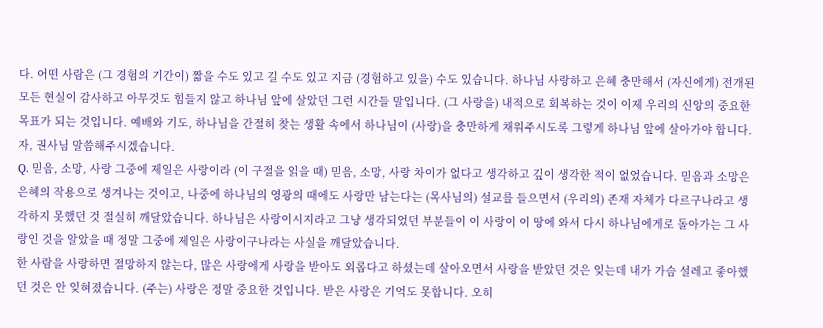다. 어떤 사람은 (그 경험의 기간이) 짧을 수도 있고 길 수도 있고 지금 (경험하고 있을) 수도 있습니다. 하나님 사랑하고 은혜 충만해서 (자신에게) 전개된 모든 현실이 감사하고 아무것도 힘들지 않고 하나님 앞에 살았던 그런 시간들 말입니다. (그 사랑을) 내적으로 회복하는 것이 이제 우리의 신앙의 중요한 목표가 되는 것입니다. 예배와 기도, 하나님을 간절히 찾는 생활 속에서 하나님이 (사랑)을 충만하게 채워주시도록 그렇게 하나님 앞에 살아가야 합니다. 자, 권사님 말씀해주시겠습니다.
Q. 믿음, 소망, 사랑 그중에 제일은 사랑이라 (이 구절을 읽을 때) 믿음, 소망, 사랑 차이가 없다고 생각하고 깊이 생각한 적이 없었습니다. 믿음과 소망은 은혜의 작용으로 생겨나는 것이고, 나중에 하나님의 영광의 때에도 사랑만 남는다는 (목사님의) 설교를 들으면서 (우리의) 존재 자체가 다르구나라고 생각하지 못했던 것 절실히 깨달았습니다. 하나님은 사랑이시지라고 그냥 생각되었던 부분들이 이 사랑이 이 땅에 와서 다시 하나님에게로 돌아가는 그 사랑인 것을 알았을 때 정말 그중에 제일은 사랑이구나라는 사실을 깨달았습니다.
한 사람을 사랑하면 절망하지 않는다, 많은 사랑에게 사랑을 받아도 외롭다고 하셨는데 살아오면서 사랑을 받았던 것은 잊는데 내가 가슴 설레고 좋아했던 것은 안 잊혀졌습니다. (주는) 사랑은 정말 중요한 것입니다. 받은 사랑은 기억도 못합니다. 오히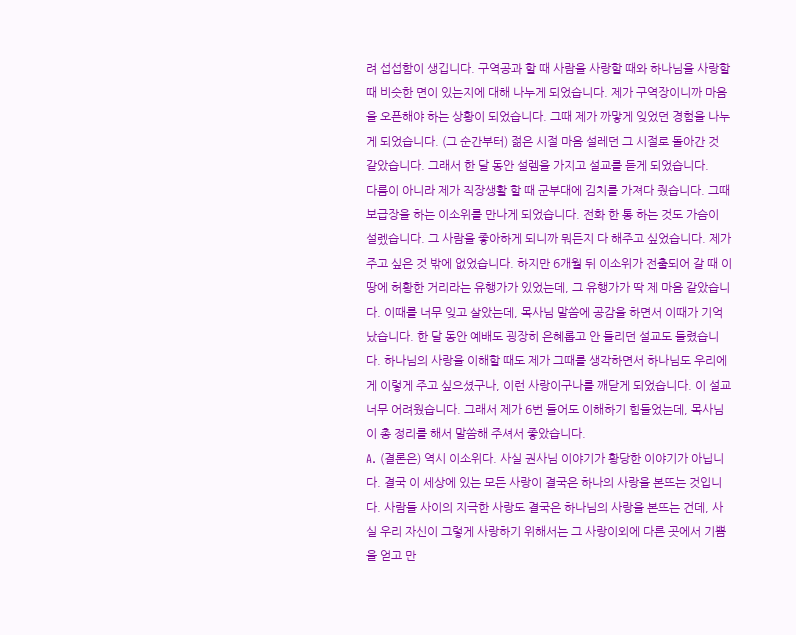려 섭섭함이 생깁니다. 구역공과 할 때 사람을 사랑할 때와 하나님을 사랑할 때 비슷한 면이 있는지에 대해 나누게 되었습니다. 제가 구역장이니까 마음을 오픈해야 하는 상황이 되었습니다. 그때 제가 까맣게 잊었던 경험을 나누게 되었습니다. (그 순간부터) 젊은 시절 마음 설레던 그 시절로 돌아간 것 같았습니다. 그래서 한 달 동안 설렘을 가지고 설교를 듣게 되었습니다.
다름이 아니라 제가 직장생활 할 때 군부대에 김치를 가져다 줬습니다. 그때 보급장을 하는 이소위를 만나게 되었습니다. 전화 한 통 하는 것도 가슴이 설렜습니다. 그 사람을 좋아하게 되니까 뭐든지 다 해주고 싶었습니다. 제가 주고 싶은 것 밖에 없었습니다. 하지만 6개월 뒤 이소위가 전출되어 갈 때 이 땅에 허황한 거리라는 유행가가 있었는데, 그 유행가가 딱 제 마음 같았습니다. 이때를 너무 잊고 살았는데, 목사님 말씀에 공감을 하면서 이때가 기억났습니다. 한 달 동안 예배도 굉장히 은혜롭고 안 들리던 설교도 들렸습니다. 하나님의 사랑을 이해할 때도 제가 그때를 생각하면서 하나님도 우리에게 이렇게 주고 싶으셨구나, 이런 사랑이구나를 깨닫게 되었습니다. 이 설교 너무 어려웠습니다. 그래서 제가 6번 들어도 이해하기 힘들었는데, 목사님이 총 정리를 해서 말씀해 주셔서 좋았습니다.
A. (결론은) 역시 이소위다. 사실 권사님 이야기가 황당한 이야기가 아닙니다. 결국 이 세상에 있는 모든 사랑이 결국은 하나의 사랑을 본뜨는 것입니다. 사람들 사이의 지극한 사랑도 결국은 하나님의 사랑을 본뜨는 건데, 사실 우리 자신이 그렇게 사랑하기 위해서는 그 사랑이외에 다른 곳에서 기쁨을 얻고 만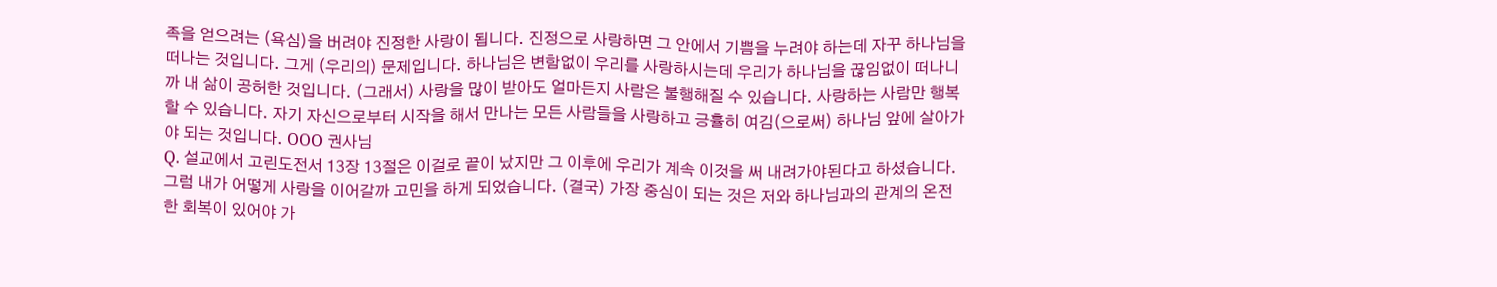족을 얻으려는 (욕심)을 버려야 진정한 사랑이 됩니다. 진정으로 사랑하면 그 안에서 기쁨을 누려야 하는데 자꾸 하나님을 떠나는 것입니다. 그게 (우리의) 문제입니다. 하나님은 변함없이 우리를 사랑하시는데 우리가 하나님을 끊임없이 떠나니까 내 삶이 공허한 것입니다. (그래서) 사랑을 많이 받아도 얼마든지 사람은 불행해질 수 있습니다. 사랑하는 사람만 행복할 수 있습니다. 자기 자신으로부터 시작을 해서 만나는 모든 사람들을 사랑하고 긍휼히 여김(으로써) 하나님 앞에 살아가야 되는 것입니다. OOO 권사님
Q. 설교에서 고린도전서 13장 13절은 이걸로 끝이 났지만 그 이후에 우리가 계속 이것을 써 내려가야된다고 하셨습니다. 그럼 내가 어떻게 사랑을 이어갈까 고민을 하게 되었습니다. (결국) 가장 중심이 되는 것은 저와 하나님과의 관계의 온전한 회복이 있어야 가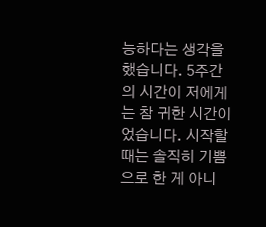능하다는 생각을 했습니다. 5주간의 시간이 저에게는 참 귀한 시간이었습니다. 시작할 때는 솔직히 기쁨으로 한 게 아니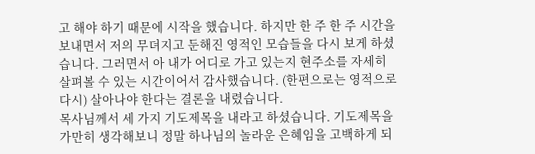고 해야 하기 때문에 시작을 했습니다. 하지만 한 주 한 주 시간을 보내면서 저의 무뎌지고 둔해진 영적인 모습들을 다시 보게 하셨습니다. 그러면서 아 내가 어디로 가고 있는지 현주소를 자세히 살펴볼 수 있는 시간이어서 감사했습니다. (한편으로는 영적으로 다시) 살아나야 한다는 결론을 내렸습니다.
목사님께서 세 가지 기도제목을 내라고 하셨습니다. 기도제목을 가만히 생각해보니 정말 하나님의 놀라운 은혜임을 고백하게 되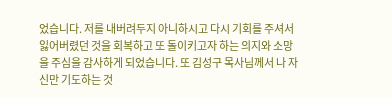었습니다. 저를 내버려두지 아니하시고 다시 기회를 주셔서 잃어버렸던 것을 회복하고 또 돌이키고자 하는 의지와 소망을 주심을 감사하게 되었습니다. 또 김성구 목사님께서 나 자신만 기도하는 것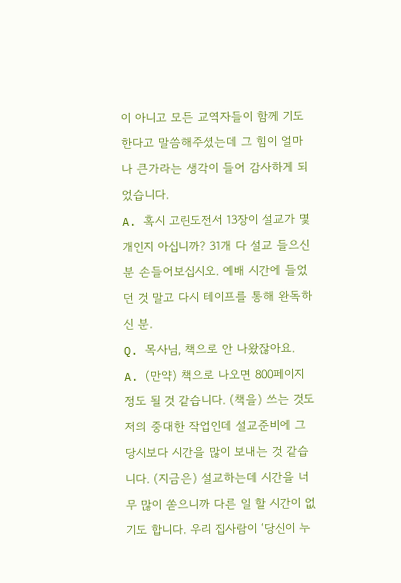이 아니고 모든 교역자들이 함께 기도한다고 말씀해주셨는데 그 힘이 얼마나 큰가라는 생각이 들어 감사하게 되었습니다.
A. 혹시 고린도전서 13장이 설교가 몇 개인지 아십니까? 31개 다 설교 들으신 분 손들어보십시오. 예배 시간에 들었던 것 말고 다시 테이프를 통해 완독하신 분.
Q. 목사님, 책으로 안 나왔잖아요.
A. (만약) 책으로 나오면 800페이지 정도 될 것 같습니다. (책을) 쓰는 것도 저의 중대한 작업인데 설교준비에 그 당시보다 시간을 많이 보내는 것 같습니다. (지금은) 설교하는데 시간을 너무 많이 쏟으니까 다른 일 할 시간이 없기도 합니다. 우리 집사람이 ‘당신이 누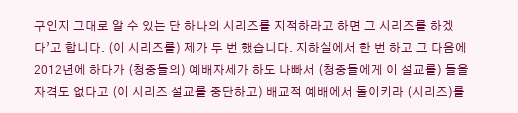구인지 그대로 알 수 있는 단 하나의 시리즈를 지적하라고 하면 그 시리즈를 하겠다’고 합니다. (이 시리즈를) 제가 두 번 했습니다. 지하실에서 한 번 하고 그 다음에 2012년에 하다가 (청중들의) 예배자세가 하도 나빠서 (청중들에게 이 설교를) 들을 자격도 없다고 (이 시리즈 설교를 중단하고) 배교적 예배에서 돌이키라 (시리즈)를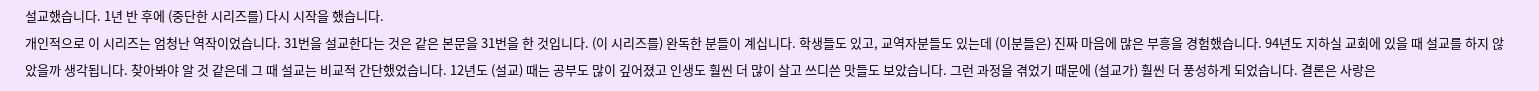설교했습니다. 1년 반 후에 (중단한 시리즈를) 다시 시작을 했습니다.
개인적으로 이 시리즈는 엄청난 역작이었습니다. 31번을 설교한다는 것은 같은 본문을 31번을 한 것입니다. (이 시리즈를) 완독한 분들이 계십니다. 학생들도 있고, 교역자분들도 있는데 (이분들은) 진짜 마음에 많은 부흥을 경험했습니다. 94년도 지하실 교회에 있을 때 설교를 하지 않았을까 생각됩니다. 찾아봐야 알 것 같은데 그 때 설교는 비교적 간단했었습니다. 12년도 (설교) 때는 공부도 많이 깊어졌고 인생도 훨씬 더 많이 살고 쓰디쓴 맛들도 보았습니다. 그런 과정을 겪었기 때문에 (설교가) 훨씬 더 풍성하게 되었습니다. 결론은 사랑은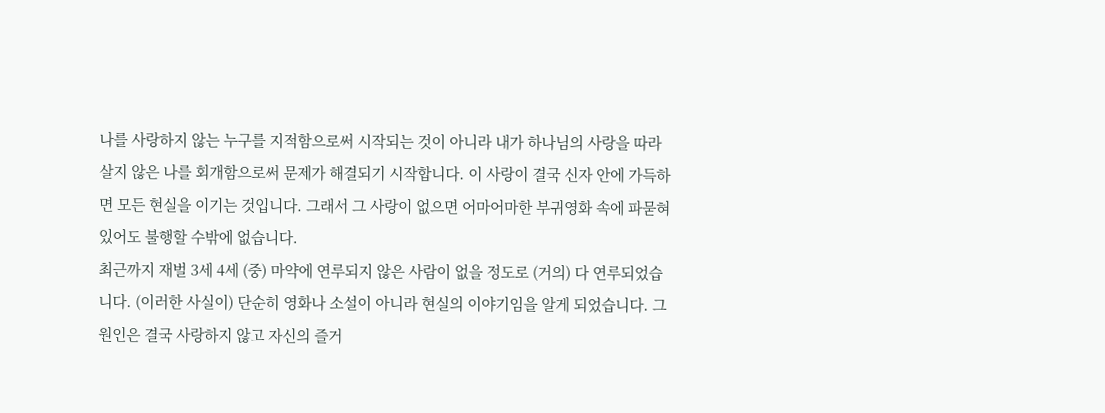나를 사랑하지 않는 누구를 지적함으로써 시작되는 것이 아니라 내가 하나님의 사랑을 따라 살지 않은 나를 회개함으로써 문제가 해결되기 시작합니다. 이 사랑이 결국 신자 안에 가득하면 모든 현실을 이기는 것입니다. 그래서 그 사랑이 없으면 어마어마한 부귀영화 속에 파묻혀 있어도 불행할 수밖에 없습니다.
최근까지 재벌 3세 4세 (중) 마약에 연루되지 않은 사람이 없을 정도로 (거의) 다 연루되었습니다. (이러한 사실이) 단순히 영화나 소설이 아니라 현실의 이야기임을 알게 되었습니다. 그 원인은 결국 사랑하지 않고 자신의 즐거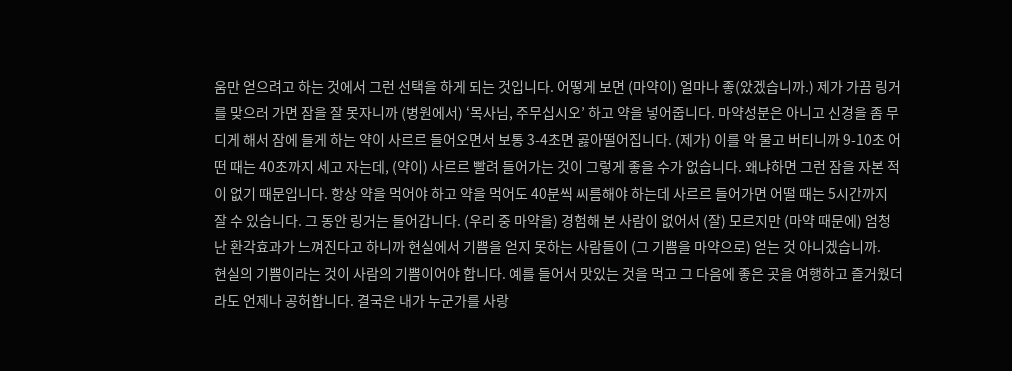움만 얻으려고 하는 것에서 그런 선택을 하게 되는 것입니다. 어떻게 보면 (마약이) 얼마나 좋(았겠습니까.) 제가 가끔 링거를 맞으러 가면 잠을 잘 못자니까 (병원에서) ‘목사님, 주무십시오’ 하고 약을 넣어줍니다. 마약성분은 아니고 신경을 좀 무디게 해서 잠에 들게 하는 약이 사르르 들어오면서 보통 3-4초면 곯아떨어집니다. (제가) 이를 악 물고 버티니까 9-10초 어떤 때는 40초까지 세고 자는데, (약이) 사르르 빨려 들어가는 것이 그렇게 좋을 수가 없습니다. 왜냐하면 그런 잠을 자본 적이 없기 때문입니다. 항상 약을 먹어야 하고 약을 먹어도 40분씩 씨름해야 하는데 사르르 들어가면 어떨 때는 5시간까지 잘 수 있습니다. 그 동안 링거는 들어갑니다. (우리 중 마약을) 경험해 본 사람이 없어서 (잘) 모르지만 (마약 때문에) 엄청난 환각효과가 느껴진다고 하니까 현실에서 기쁨을 얻지 못하는 사람들이 (그 기쁨을 마약으로) 얻는 것 아니겠습니까.
현실의 기쁨이라는 것이 사람의 기쁨이어야 합니다. 예를 들어서 맛있는 것을 먹고 그 다음에 좋은 곳을 여행하고 즐거웠더라도 언제나 공허합니다. 결국은 내가 누군가를 사랑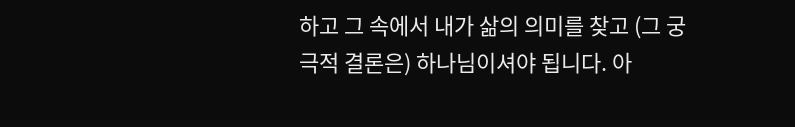하고 그 속에서 내가 삶의 의미를 찾고 (그 궁극적 결론은) 하나님이셔야 됩니다. 아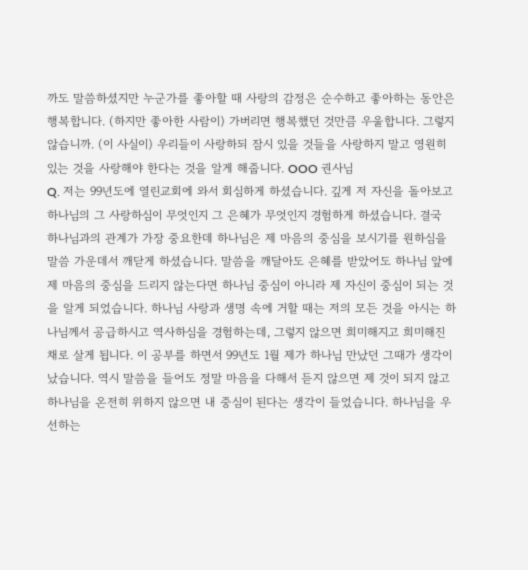까도 말씀하셨지만 누군가를 좋아할 때 사랑의 감정은 순수하고 좋아하는 동안은 행복합니다. (하지만 좋아한 사람이) 가버리면 행복했던 것만큼 우울합니다. 그렇지 않습니까. (이 사실이) 우리들이 사랑하되 잠시 있을 것들을 사랑하지 말고 영원히 있는 것을 사랑해야 한다는 것을 알게 해줍니다. OOO 권사님
Q. 저는 99년도에 열린교회에 와서 회심하게 하셨습니다. 깊게 저 자신을 돌아보고 하나님의 그 사랑하심이 무엇인지 그 은혜가 무엇인지 경험하게 하셨습니다. 결국 하나님과의 관계가 가장 중요한데 하나님은 제 마음의 중심을 보시기를 원하심을 말씀 가운데서 깨닫게 하셨습니다. 말씀을 깨달아도 은혜를 받았어도 하나님 앞에 제 마음의 중심을 드리지 않는다면 하나님 중심이 아니라 제 자신이 중심이 되는 것을 알게 되었습니다. 하나님 사랑과 생명 속에 거할 때는 저의 모든 것을 아시는 하나님께서 공급하시고 역사하심을 경험하는데, 그렇지 않으면 희미해지고 희미해진 채로 살게 됩니다. 이 공부를 하면서 99년도 1월 제가 하나님 만났던 그때가 생각이 났습니다. 역시 말씀을 들어도 정말 마음을 다해서 듣지 않으면 제 것이 되지 않고 하나님을 온전히 위하지 않으면 내 중심이 된다는 생각이 들었습니다. 하나님을 우선하는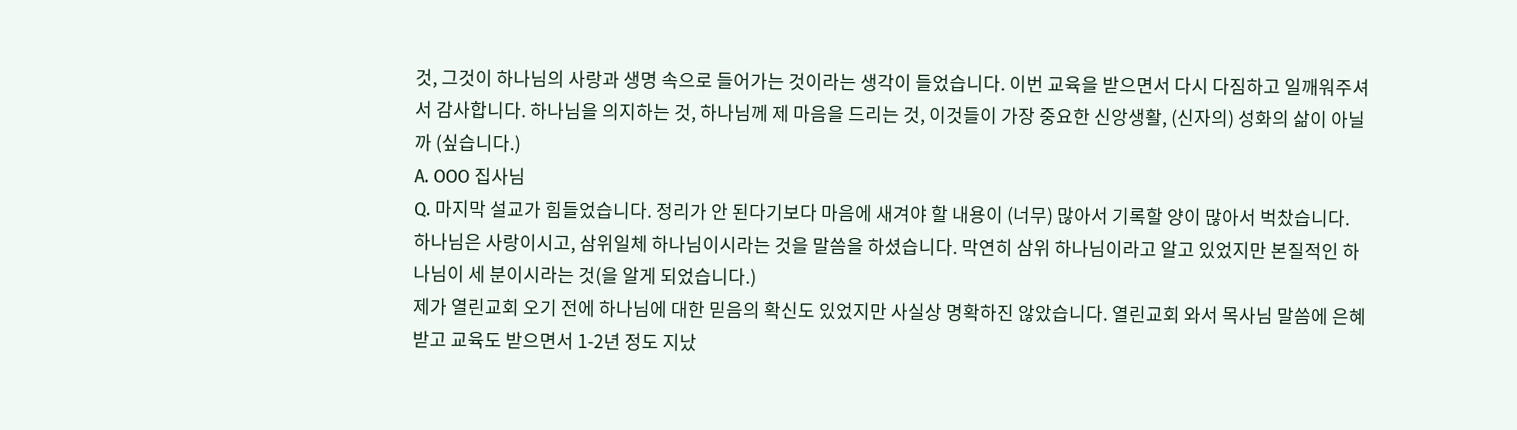것, 그것이 하나님의 사랑과 생명 속으로 들어가는 것이라는 생각이 들었습니다. 이번 교육을 받으면서 다시 다짐하고 일깨워주셔서 감사합니다. 하나님을 의지하는 것, 하나님께 제 마음을 드리는 것, 이것들이 가장 중요한 신앙생활, (신자의) 성화의 삶이 아닐까 (싶습니다.)
A. OOO 집사님
Q. 마지막 설교가 힘들었습니다. 정리가 안 된다기보다 마음에 새겨야 할 내용이 (너무) 많아서 기록할 양이 많아서 벅찼습니다.
하나님은 사랑이시고, 삼위일체 하나님이시라는 것을 말씀을 하셨습니다. 막연히 삼위 하나님이라고 알고 있었지만 본질적인 하나님이 세 분이시라는 것(을 알게 되었습니다.)
제가 열린교회 오기 전에 하나님에 대한 믿음의 확신도 있었지만 사실상 명확하진 않았습니다. 열린교회 와서 목사님 말씀에 은혜받고 교육도 받으면서 1-2년 정도 지났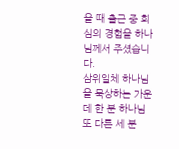을 때 출근 중 회심의 경험을 하나님께서 주셨습니다.
삼위일체 하나님을 묵상하는 가운데 한 분 하나님 또 다른 세 분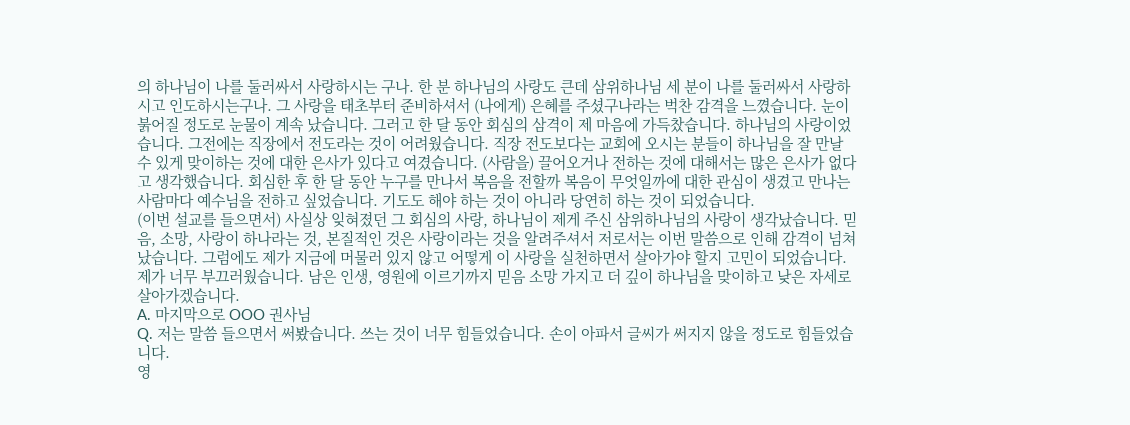의 하나님이 나를 둘러싸서 사랑하시는 구나. 한 분 하나님의 사랑도 큰데 삼위하나님 세 분이 나를 둘러싸서 사랑하시고 인도하시는구나. 그 사랑을 태초부터 준비하셔서 (나에게) 은혜를 주셨구나라는 벅찬 감격을 느꼈습니다. 눈이 붉어질 정도로 눈물이 계속 났습니다. 그러고 한 달 동안 회심의 삼격이 제 마음에 가득찼습니다. 하나님의 사랑이었습니다. 그전에는 직장에서 전도라는 것이 어려웠습니다. 직장 전도보다는 교회에 오시는 분들이 하나님을 잘 만날 수 있게 맞이하는 것에 대한 은사가 있다고 여겼습니다. (사람을) 끌어오거나 전하는 것에 대해서는 많은 은사가 없다고 생각했습니다. 회심한 후 한 달 동안 누구를 만나서 복음을 전할까 복음이 무엇일까에 대한 관심이 생겼고 만나는 사람마다 예수님을 전하고 싶었습니다. 기도도 해야 하는 것이 아니라 당연히 하는 것이 되었습니다.
(이번 설교를 들으면서) 사실상 잊혀졌던 그 회심의 사랑, 하나님이 제게 주신 삼위하나님의 사랑이 생각났습니다. 믿음, 소망, 사랑이 하나라는 것, 본질적인 것은 사랑이라는 것을 알려주셔서 저로서는 이번 말씀으로 인해 감격이 넘쳐났습니다. 그럼에도 제가 지금에 머물러 있지 않고 어떻게 이 사랑을 실천하면서 살아가야 할지 고민이 되었습니다. 제가 너무 부끄러웠습니다. 남은 인생, 영원에 이르기까지 믿음 소망 가지고 더 깊이 하나님을 맞이하고 낮은 자세로 살아가겠습니다.
A. 마지막으로 OOO 권사님
Q. 저는 말씀 들으면서 써봤습니다. 쓰는 것이 너무 힘들었습니다. 손이 아파서 글씨가 써지지 않을 정도로 힘들었습니다.
영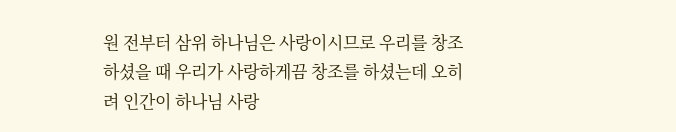원 전부터 삼위 하나님은 사랑이시므로 우리를 창조하셨을 때 우리가 사랑하게끔 창조를 하셨는데 오히려 인간이 하나님 사랑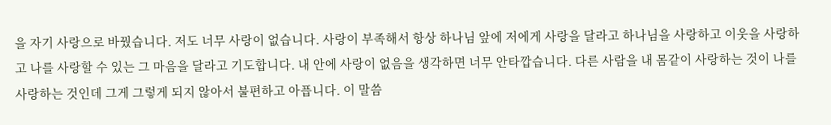을 자기 사랑으로 바꿨습니다. 저도 너무 사랑이 없습니다. 사랑이 부족해서 항상 하나님 앞에 저에게 사랑을 달라고 하나님을 사랑하고 이웃을 사랑하고 나를 사랑할 수 있는 그 마음을 달라고 기도합니다. 내 안에 사랑이 없음을 생각하면 너무 안타깝습니다. 다른 사람을 내 몸같이 사랑하는 것이 나를 사랑하는 것인데 그게 그렇게 되지 않아서 불편하고 아픕니다. 이 말씀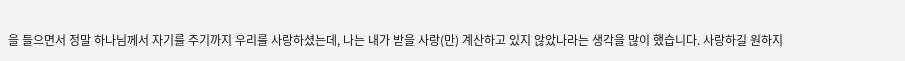을 들으면서 정말 하나님께서 자기를 주기까지 우리를 사랑하셨는데, 나는 내가 받을 사랑(만) 계산하고 있지 않았나라는 생각을 많이 했습니다. 사랑하길 원하지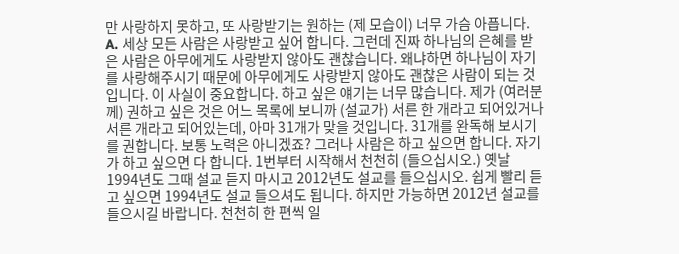만 사랑하지 못하고, 또 사랑받기는 원하는 (제 모습이) 너무 가슴 아픕니다.
A. 세상 모든 사람은 사랑받고 싶어 합니다. 그런데 진짜 하나님의 은혜를 받은 사람은 아무에게도 사랑받지 않아도 괜찮습니다. 왜냐하면 하나님이 자기를 사랑해주시기 때문에 아무에게도 사랑받지 않아도 괜찮은 사람이 되는 것입니다. 이 사실이 중요합니다. 하고 싶은 얘기는 너무 많습니다. 제가 (여러분께) 권하고 싶은 것은 어느 목록에 보니까 (설교가) 서른 한 개라고 되어있거나 서른 개라고 되어있는데, 아마 31개가 맞을 것입니다. 31개를 완독해 보시기를 권합니다. 보통 노력은 아니겠죠? 그러나 사람은 하고 싶으면 합니다. 자기가 하고 싶으면 다 합니다. 1번부터 시작해서 천천히 (들으십시오.) 옛날 1994년도 그때 설교 듣지 마시고 2012년도 설교를 들으십시오. 쉽게 빨리 듣고 싶으면 1994년도 설교 들으셔도 됩니다. 하지만 가능하면 2012년 설교를 들으시길 바랍니다. 천천히 한 편씩 일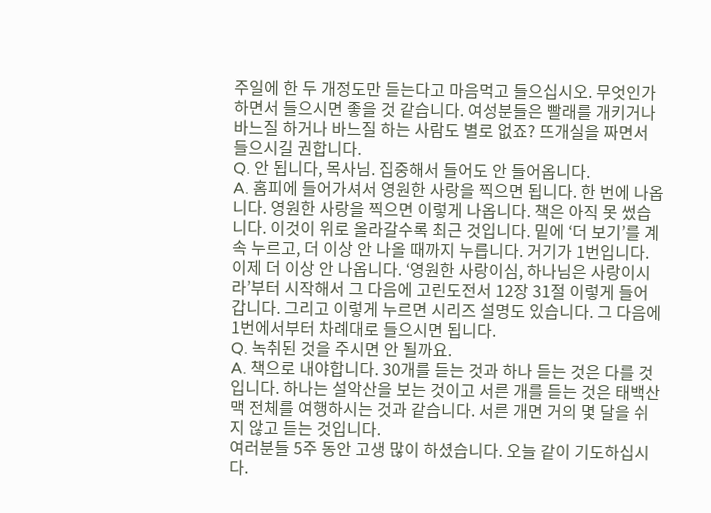주일에 한 두 개정도만 듣는다고 마음먹고 들으십시오. 무엇인가 하면서 들으시면 좋을 것 같습니다. 여성분들은 빨래를 개키거나 바느질 하거나 바느질 하는 사람도 별로 없죠? 뜨개실을 짜면서 들으시길 권합니다.
Q. 안 됩니다, 목사님. 집중해서 들어도 안 들어옵니다.
A. 홈피에 들어가셔서 영원한 사랑을 찍으면 됩니다. 한 번에 나옵니다. 영원한 사랑을 찍으면 이렇게 나옵니다. 책은 아직 못 썼습니다. 이것이 위로 올라갈수록 최근 것입니다. 밑에 ‘더 보기’를 계속 누르고, 더 이상 안 나올 때까지 누릅니다. 거기가 1번입니다. 이제 더 이상 안 나옵니다. ‘영원한 사랑이심, 하나님은 사랑이시라’부터 시작해서 그 다음에 고린도전서 12장 31절 이렇게 들어갑니다. 그리고 이렇게 누르면 시리즈 설명도 있습니다. 그 다음에 1번에서부터 차례대로 들으시면 됩니다.
Q. 녹취된 것을 주시면 안 될까요.
A. 책으로 내야합니다. 30개를 듣는 것과 하나 듣는 것은 다를 것입니다. 하나는 설악산을 보는 것이고 서른 개를 듣는 것은 태백산맥 전체를 여행하시는 것과 같습니다. 서른 개면 거의 몇 달을 쉬지 않고 듣는 것입니다.
여러분들 5주 동안 고생 많이 하셨습니다. 오늘 같이 기도하십시다.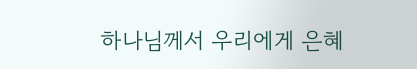하나님께서 우리에게 은혜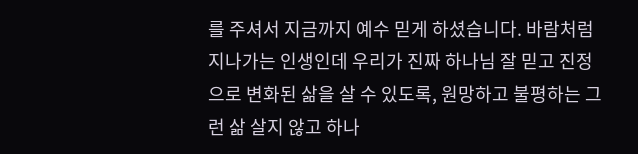를 주셔서 지금까지 예수 믿게 하셨습니다. 바람처럼 지나가는 인생인데 우리가 진짜 하나님 잘 믿고 진정으로 변화된 삶을 살 수 있도록, 원망하고 불평하는 그런 삶 살지 않고 하나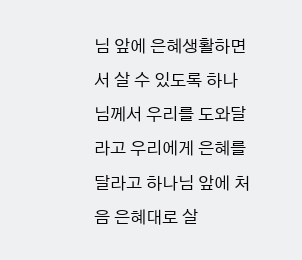님 앞에 은혜생활하면서 살 수 있도록 하나님께서 우리를 도와달라고 우리에게 은혜를 달라고 하나님 앞에 처음 은혜대로 살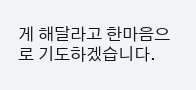게 해달라고 한마음으로 기도하겠습니다.